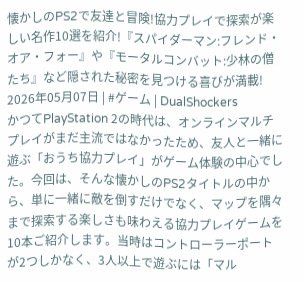懐かしのPS2で友達と冒険!協力プレイで探索が楽しい名作10選を紹介!『スパイダーマン:フレンド・オア・フォー』や『モータルコンバット:少林の僧たち』など隠された秘密を見つける喜びが満載!
2026年05月07日 | #ゲーム | DualShockers
かつてPlayStation 2の時代は、オンラインマルチプレイがまだ主流ではなかったため、友人と一緒に遊ぶ「おうち協力プレイ」がゲーム体験の中心でした。今回は、そんな懐かしのPS2タイトルの中から、単に一緒に敵を倒すだけでなく、マップを隅々まで探索する楽しさも味わえる協力プレイゲームを10本ご紹介します。当時はコントローラーポートが2つしかなく、3人以上で遊ぶには「マル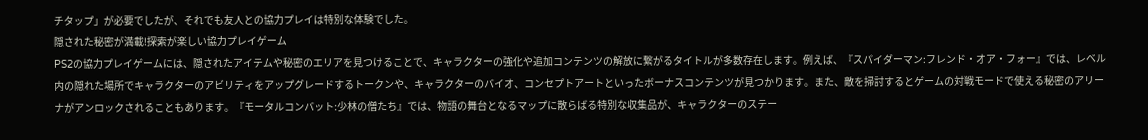チタップ」が必要でしたが、それでも友人との協力プレイは特別な体験でした。
隠された秘密が満載!探索が楽しい協力プレイゲーム
PS2の協力プレイゲームには、隠されたアイテムや秘密のエリアを見つけることで、キャラクターの強化や追加コンテンツの解放に繋がるタイトルが多数存在します。例えば、『スパイダーマン:フレンド・オア・フォー』では、レベル内の隠れた場所でキャラクターのアビリティをアップグレードするトークンや、キャラクターのバイオ、コンセプトアートといったボーナスコンテンツが見つかります。また、敵を掃討するとゲームの対戦モードで使える秘密のアリーナがアンロックされることもあります。『モータルコンバット:少林の僧たち』では、物語の舞台となるマップに散らばる特別な収集品が、キャラクターのステー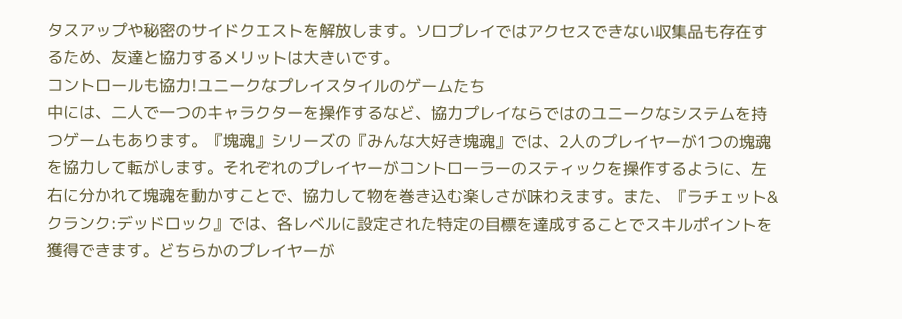タスアップや秘密のサイドクエストを解放します。ソロプレイではアクセスできない収集品も存在するため、友達と協力するメリットは大きいです。
コントロールも協力!ユニークなプレイスタイルのゲームたち
中には、二人で一つのキャラクターを操作するなど、協力プレイならではのユニークなシステムを持つゲームもあります。『塊魂』シリーズの『みんな大好き塊魂』では、2人のプレイヤーが1つの塊魂を協力して転がします。それぞれのプレイヤーがコントローラーのスティックを操作するように、左右に分かれて塊魂を動かすことで、協力して物を巻き込む楽しさが味わえます。また、『ラチェット&クランク:デッドロック』では、各レベルに設定された特定の目標を達成することでスキルポイントを獲得できます。どちらかのプレイヤーが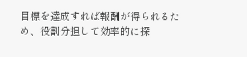目標を達成すれば報酬が得られるため、役割分担して効率的に探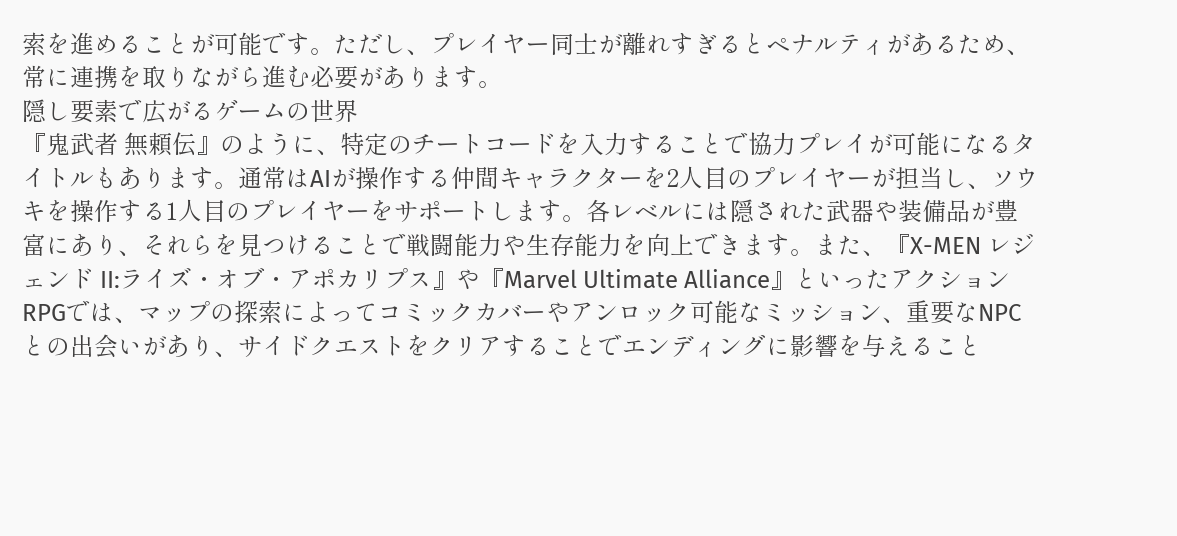索を進めることが可能です。ただし、プレイヤー同士が離れすぎるとペナルティがあるため、常に連携を取りながら進む必要があります。
隠し要素で広がるゲームの世界
『鬼武者 無頼伝』のように、特定のチートコードを入力することで協力プレイが可能になるタイトルもあります。通常はAIが操作する仲間キャラクターを2人目のプレイヤーが担当し、ソウキを操作する1人目のプレイヤーをサポートします。各レベルには隠された武器や装備品が豊富にあり、それらを見つけることで戦闘能力や生存能力を向上できます。また、『X-MEN レジェンド II:ライズ・オブ・アポカリプス』や『Marvel Ultimate Alliance』といったアクションRPGでは、マップの探索によってコミックカバーやアンロック可能なミッション、重要なNPCとの出会いがあり、サイドクエストをクリアすることでエンディングに影響を与えること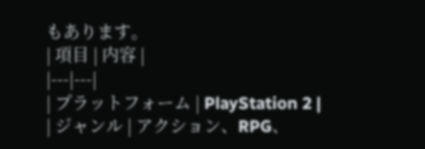もあります。
| 項目 | 内容 |
|---|---|
| プラットフォーム | PlayStation 2 |
| ジャンル | アクション、RPG、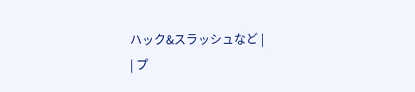ハック&スラッシュなど |
| プ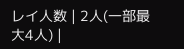レイ人数 | 2人(一部最大4人) |